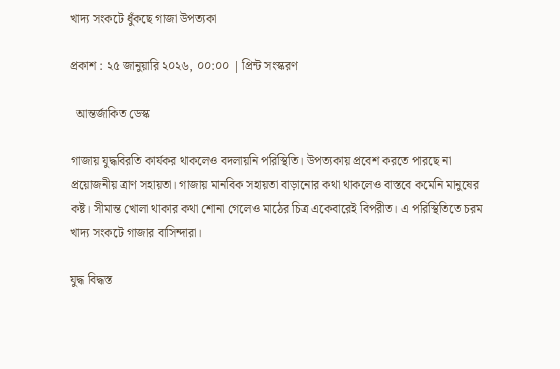খাদ্য সংকটে ধুঁকছে গাজা উপত্যকা

প্রকাশ : ২৫ জানুয়ারি ২০২৬, ০০:০০ | প্রিন্ট সংস্করণ

  আন্তর্জাকিত ডেস্ক

গাজায় যুদ্ধবিরতি কার্যকর থাকলেও বদলায়নি পরিস্থিতি। উপত্যকায় প্রবেশ করতে পারছে না প্রয়োজনীয় ত্রাণ সহায়তা। গাজায় মানবিক সহায়তা বাড়ানোর কথা থাকলেও বাস্তবে কমেনি মানুষের কষ্ট। সীমান্ত খোলা থাকার কথা শোনা গেলেও মাঠের চিত্র একেবারেই বিপরীত। এ পরিস্থিতিতে চরম খাদ্য সংকটে গাজার বাসিন্দারা।

যুদ্ধ বিদ্ধস্ত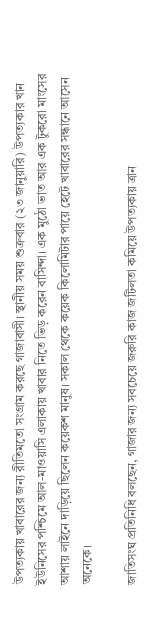উপত্যকায় খাবারের জন্য রীতিমতো সংগ্রাম করছে গাজাবাসী। স্থানীয় সময় শুক্রবার (২৩ জানুয়ারি) উপত্যকার খান ইউনিসের পশ্চিমে আল-মাওয়াসি এলাকায় খাবার নিতে ভিড় করেন বাসিন্দা। এক মুঠো ভাত আর এক টুকরো মাংসের আশায় লাইনে দাড়িয়ে ছিলেন কয়েকশ মানুষ। সকাল থেকে কয়েক কিলোমিটার পায়ে হেটে খাবারের সন্ধানে আসেন অনেকে।

জাতিসংঘ প্রতিনিধি বলছেন, গাজার জন্য সবচেয়ে জরুরি কাজ জটিলতা কমিয়ে উপত্যকায় ত্রান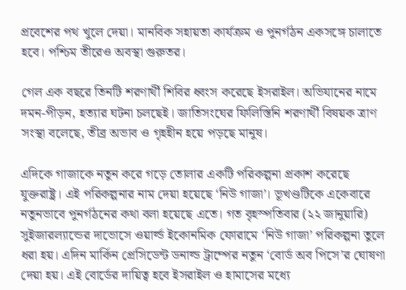প্রবেশের পথ খুলে দেয়া। মানবিক সহায়তা কার্যক্রম ও পুনর্গঠন একসঙ্গে চালাতে হবে। পশ্চিম তীরেও অবস্থা গুরুতর।

গেল এক বছরে তিনটি শরণার্থী শিবির ধ্বংস করেছে ইসরাইল। অভিযানের নামে দমন-পীড়ন, হত্যার ঘটনা চলছেই। জাতিসংঘের ফিলিস্তিনি শরণার্থী বিষয়ক ত্রাণ সংস্থা বলেছে, তীব্র অভাব ও গৃহহীন হয়ে পড়ছে মানুষ।

এদিকে গাজাকে নতুন করে গড়ে তোলার একটি পরিকল্পনা প্রকাশ করেছে যুক্তরাষ্ট্র। এই পরিকল্পনার নাম দেয়া হয়েছে ‘নিউ গাজা’। ভূখণ্ডটিকে একেবারে নতুনভাবে পুনর্গঠনের কথা বলা হয়েছে এতে। গত বৃহস্পতিবার (২২ জানুয়ারি) সুইজারল্যান্ডের দাভোসে ওয়ার্ল্ড ইকোনমিক ফোরামে ‘নিউ গাজা’ পরিকল্পনা তুলে ধরা হয়। এদিন মার্কিন প্রেসিডেন্ট ডনাল্ড ট্রাম্পের নতুন ‘বোর্ড অব পিসে’র ঘোষণা দেয়া হয়। এই বোর্ডের দায়িত্ব হবে ইসরাইল ও হামাসের মধ্যে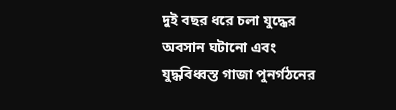দুই বছর ধরে চলা যুদ্ধের অবসান ঘটানো এবং যুদ্ধবিধ্বস্ত গাজা পুনর্গঠনের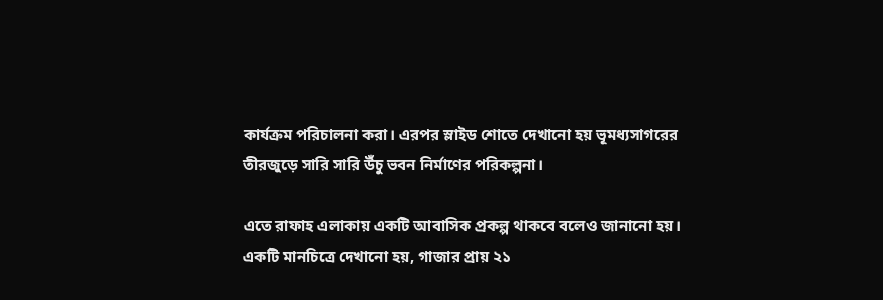কার্যক্রম পরিচালনা করা। এরপর স্লাইড শোতে দেখানো হয় ভূমধ্যসাগরের তীরজুড়ে সারি সারি উঁচু ভবন নির্মাণের পরিকল্পনা।

এতে রাফাহ এলাকায় একটি আবাসিক প্রকল্প থাকবে বলেও জানানো হয়। একটি মানচিত্রে দেখানো হয়, গাজার প্রায় ২১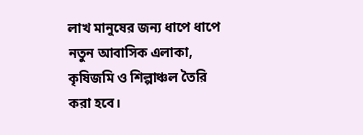লাখ মানুষের জন্য ধাপে ধাপে নতুন আবাসিক এলাকা, কৃষিজমি ও শিল্পাঞ্চল তৈরি করা হবে।